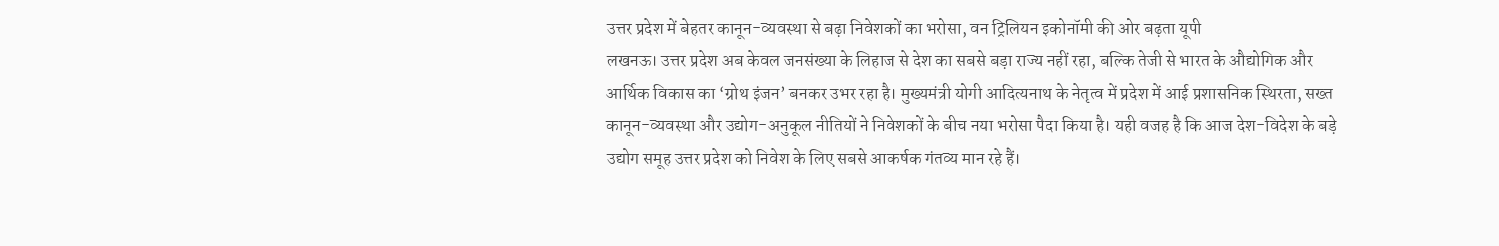उत्तर प्रदेश में बेहतर कानून-व्यवस्था से बढ़ा निवेशकों का भरोसा, वन ट्रिलियन इकोनॉमी की ओर बढ़ता यूपी
लखनऊ। उत्तर प्रदेश अब केवल जनसंख्या के लिहाज से देश का सबसे बड़ा राज्य नहीं रहा, बल्कि तेजी से भारत के औद्योगिक और आर्थिक विकास का ‘ग्रोथ इंजन’ बनकर उभर रहा है। मुख्यमंत्री योगी आदित्यनाथ के नेतृत्व में प्रदेश में आई प्रशासनिक स्थिरता, सख्त कानून-व्यवस्था और उद्योग-अनुकूल नीतियों ने निवेशकों के बीच नया भरोसा पैदा किया है। यही वजह है कि आज देश-विदेश के बड़े उद्योग समूह उत्तर प्रदेश को निवेश के लिए सबसे आकर्षक गंतव्य मान रहे हैं।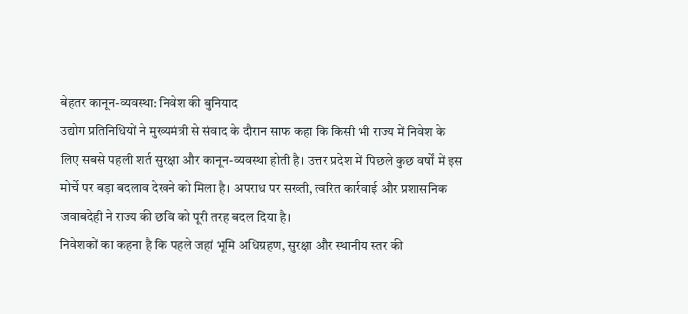बेहतर कानून-व्यवस्था: निवेश की बुनियाद
उद्योग प्रतिनिधियों ने मुख्यमंत्री से संवाद के दौरान साफ कहा कि किसी भी राज्य में निवेश के लिए सबसे पहली शर्त सुरक्षा और कानून-व्यवस्था होती है। उत्तर प्रदेश में पिछले कुछ वर्षों में इस मोर्चे पर बड़ा बदलाव देखने को मिला है। अपराध पर सख्ती, त्वरित कार्रवाई और प्रशासनिक जवाबदेही ने राज्य की छवि को पूरी तरह बदल दिया है।
निवेशकों का कहना है कि पहले जहां भूमि अधिग्रहण, सुरक्षा और स्थानीय स्तर की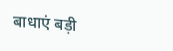बाधाएं बड़ी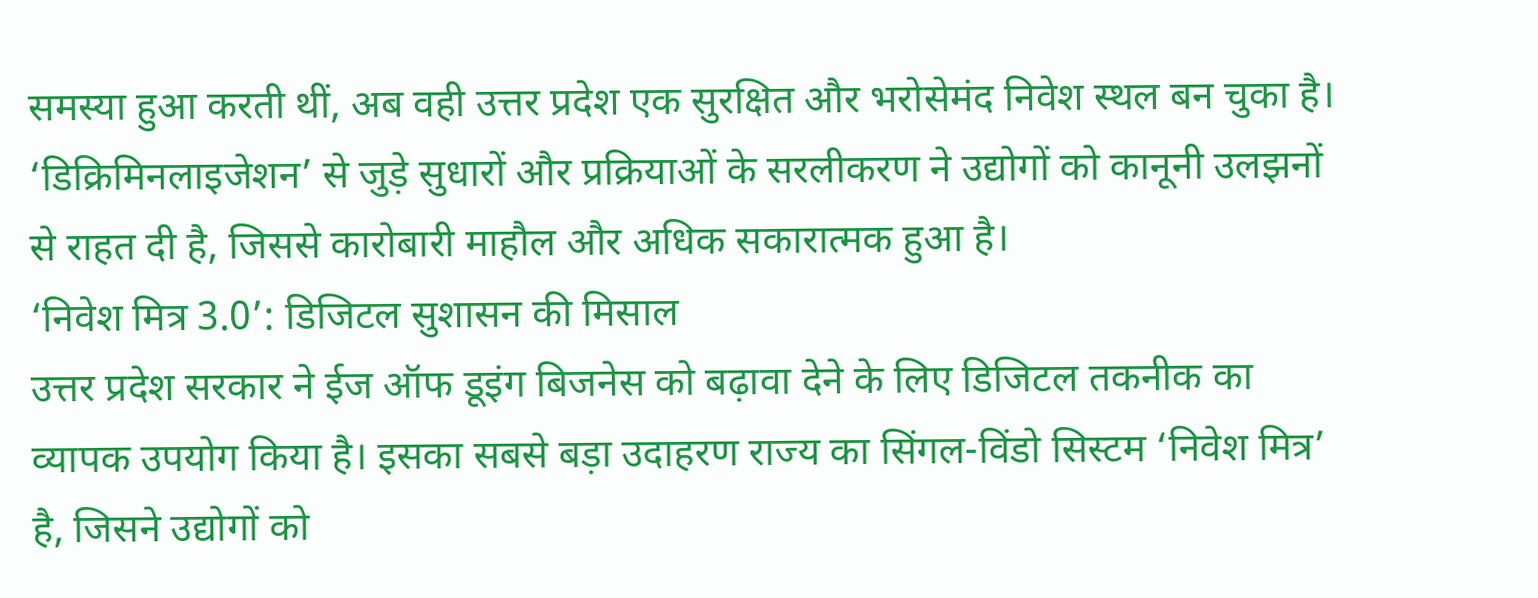समस्या हुआ करती थीं, अब वही उत्तर प्रदेश एक सुरक्षित और भरोसेमंद निवेश स्थल बन चुका है। ‘डिक्रिमिनलाइजेशन’ से जुड़े सुधारों और प्रक्रियाओं के सरलीकरण ने उद्योगों को कानूनी उलझनों से राहत दी है, जिससे कारोबारी माहौल और अधिक सकारात्मक हुआ है।
‘निवेश मित्र 3.0’: डिजिटल सुशासन की मिसाल
उत्तर प्रदेश सरकार ने ईज ऑफ डूइंग बिजनेस को बढ़ावा देने के लिए डिजिटल तकनीक का व्यापक उपयोग किया है। इसका सबसे बड़ा उदाहरण राज्य का सिंगल-विंडो सिस्टम ‘निवेश मित्र’ है, जिसने उद्योगों को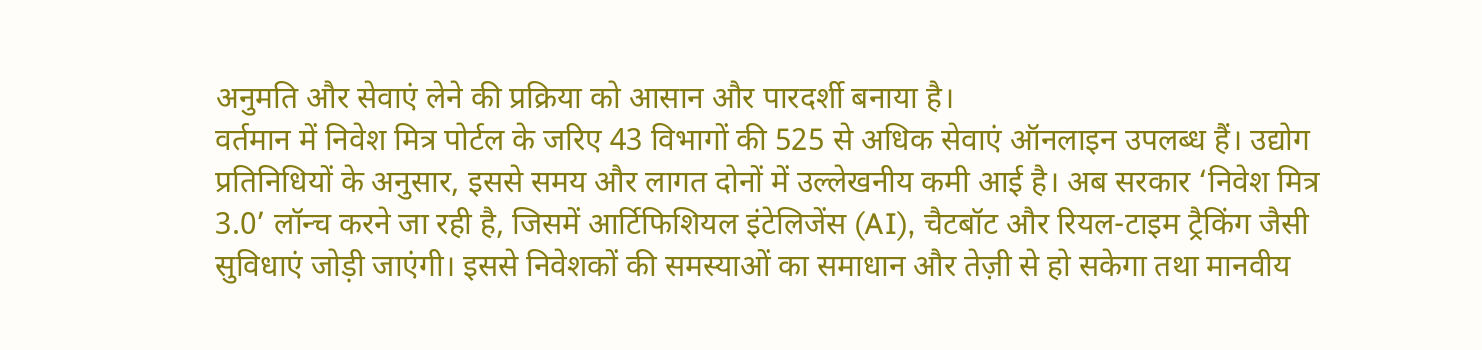अनुमति और सेवाएं लेने की प्रक्रिया को आसान और पारदर्शी बनाया है।
वर्तमान में निवेश मित्र पोर्टल के जरिए 43 विभागों की 525 से अधिक सेवाएं ऑनलाइन उपलब्ध हैं। उद्योग प्रतिनिधियों के अनुसार, इससे समय और लागत दोनों में उल्लेखनीय कमी आई है। अब सरकार ‘निवेश मित्र 3.0’ लॉन्च करने जा रही है, जिसमें आर्टिफिशियल इंटेलिजेंस (AI), चैटबॉट और रियल-टाइम ट्रैकिंग जैसी सुविधाएं जोड़ी जाएंगी। इससे निवेशकों की समस्याओं का समाधान और तेज़ी से हो सकेगा तथा मानवीय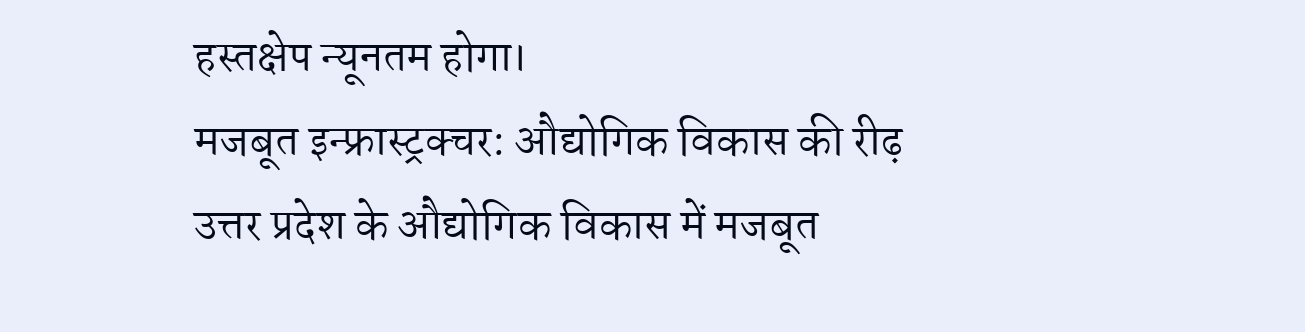हस्तक्षेप न्यूनतम होगा।
मजबूत इन्फ्रास्ट्रक्चर: औद्योगिक विकास की रीढ़
उत्तर प्रदेश के औद्योगिक विकास में मजबूत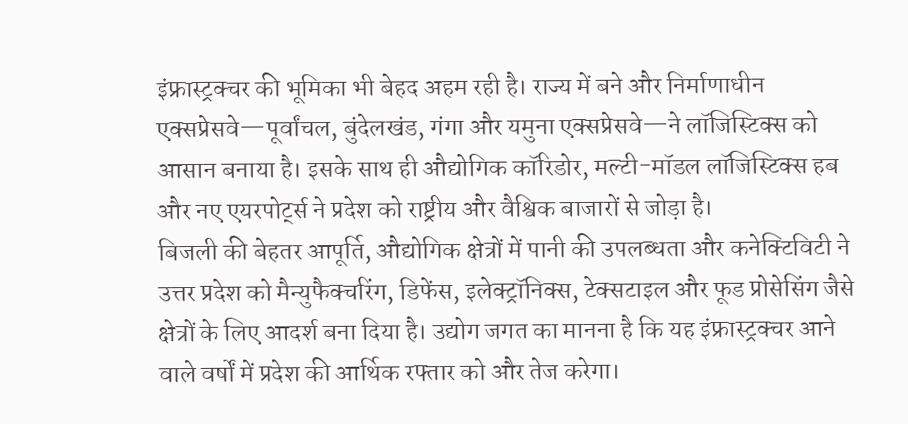इंफ्रास्ट्रक्चर की भूमिका भी बेहद अहम रही है। राज्य में बने और निर्माणाधीन एक्सप्रेसवे—पूर्वांचल, बुंदेलखंड, गंगा और यमुना एक्सप्रेसवे—ने लॉजिस्टिक्स को आसान बनाया है। इसके साथ ही औद्योगिक कॉरिडोर, मल्टी-मॉडल लॉजिस्टिक्स हब और नए एयरपोर्ट्स ने प्रदेश को राष्ट्रीय और वैश्विक बाजारों से जोड़ा है।
बिजली की बेहतर आपूर्ति, औद्योगिक क्षेत्रों में पानी की उपलब्धता और कनेक्टिविटी ने उत्तर प्रदेश को मैन्युफैक्चरिंग, डिफेंस, इलेक्ट्रॉनिक्स, टेक्सटाइल और फूड प्रोसेसिंग जैसे क्षेत्रों के लिए आदर्श बना दिया है। उद्योग जगत का मानना है कि यह इंफ्रास्ट्रक्चर आने वाले वर्षों में प्रदेश की आर्थिक रफ्तार को और तेज करेगा।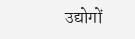उद्योगों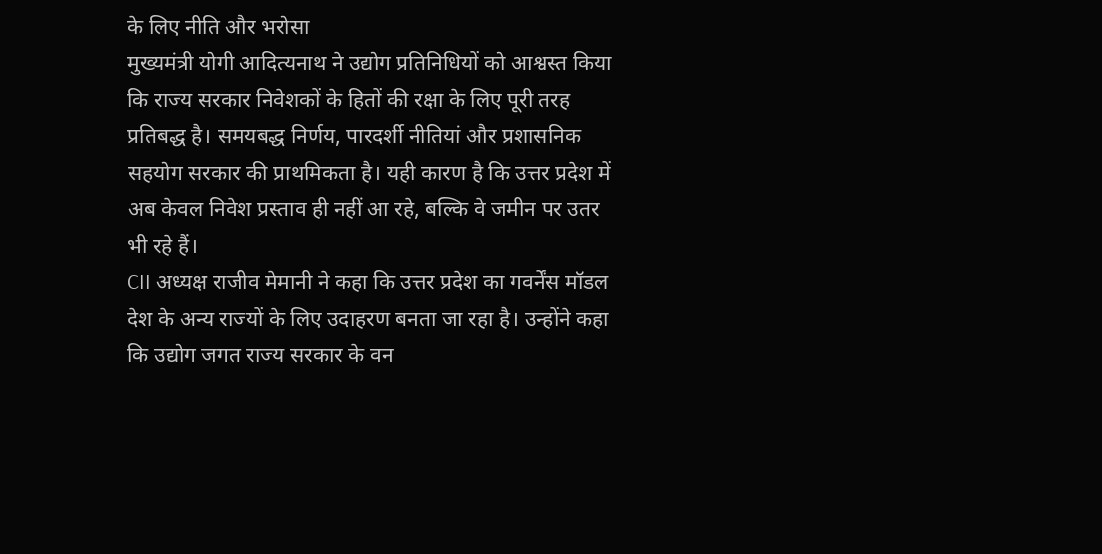के लिए नीति और भरोसा
मुख्यमंत्री योगी आदित्यनाथ ने उद्योग प्रतिनिधियों को आश्वस्त किया कि राज्य सरकार निवेशकों के हितों की रक्षा के लिए पूरी तरह प्रतिबद्ध है। समयबद्ध निर्णय, पारदर्शी नीतियां और प्रशासनिक सहयोग सरकार की प्राथमिकता है। यही कारण है कि उत्तर प्रदेश में अब केवल निवेश प्रस्ताव ही नहीं आ रहे, बल्कि वे जमीन पर उतर भी रहे हैं।
CII अध्यक्ष राजीव मेमानी ने कहा कि उत्तर प्रदेश का गवर्नेंस मॉडल देश के अन्य राज्यों के लिए उदाहरण बनता जा रहा है। उन्होंने कहा कि उद्योग जगत राज्य सरकार के वन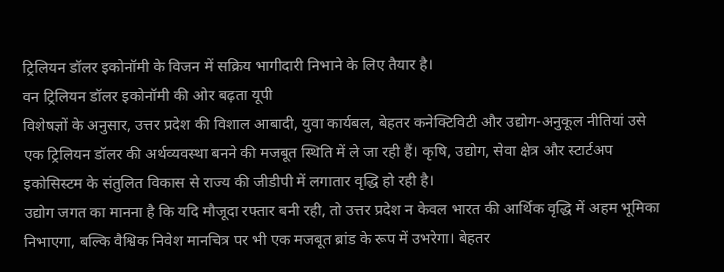ट्रिलियन डॉलर इकोनॉमी के विजन में सक्रिय भागीदारी निभाने के लिए तैयार है।
वन ट्रिलियन डॉलर इकोनॉमी की ओर बढ़ता यूपी
विशेषज्ञों के अनुसार, उत्तर प्रदेश की विशाल आबादी, युवा कार्यबल, बेहतर कनेक्टिविटी और उद्योग-अनुकूल नीतियां उसे एक ट्रिलियन डॉलर की अर्थव्यवस्था बनने की मजबूत स्थिति में ले जा रही हैं। कृषि, उद्योग, सेवा क्षेत्र और स्टार्टअप इकोसिस्टम के संतुलित विकास से राज्य की जीडीपी में लगातार वृद्धि हो रही है।
उद्योग जगत का मानना है कि यदि मौजूदा रफ्तार बनी रही, तो उत्तर प्रदेश न केवल भारत की आर्थिक वृद्धि में अहम भूमिका निभाएगा, बल्कि वैश्विक निवेश मानचित्र पर भी एक मजबूत ब्रांड के रूप में उभरेगा। बेहतर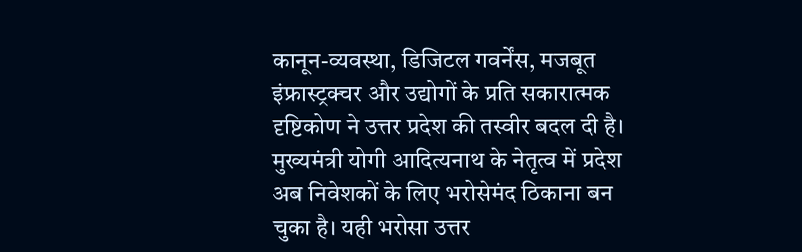कानून-व्यवस्था, डिजिटल गवर्नेंस, मजबूत इंफ्रास्ट्रक्चर और उद्योगों के प्रति सकारात्मक दृष्टिकोण ने उत्तर प्रदेश की तस्वीर बदल दी है। मुख्यमंत्री योगी आदित्यनाथ के नेतृत्व में प्रदेश अब निवेशकों के लिए भरोसेमंद ठिकाना बन चुका है। यही भरोसा उत्तर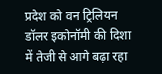प्रदेश को वन ट्रिलियन डॉलर इकोनॉमी की दिशा में तेजी से आगे बढ़ा रहा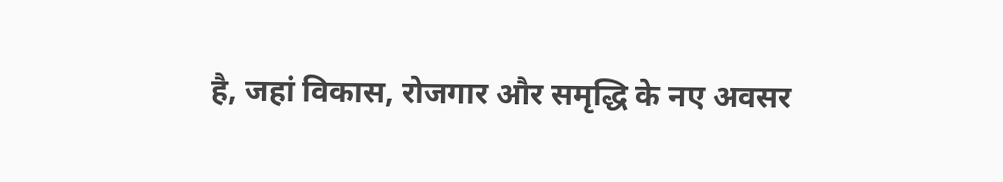है, जहां विकास, रोजगार और समृद्धि के नए अवसर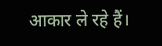आकार ले रहे हैं।